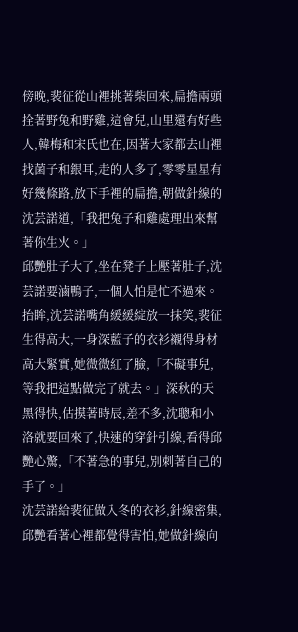傍晚,裴征從山裡挑著柴回來,扁擔兩頭拴著野兔和野雞,這會兒,山里還有好些人,韓梅和宋氏也在,因著大家都去山裡找菌子和銀耳,走的人多了,零零星星有好幾條路,放下手裡的扁擔,朝做針線的沈芸諾道,「我把兔子和雞處理出來幫著你生火。」
邱艷肚子大了,坐在凳子上壓著肚子,沈芸諾要滷鴨子,一個人怕是忙不過來。
抬眸,沈芸諾嘴角緩緩綻放一抹笑,裴征生得高大,一身深藍子的衣衫襯得身材高大緊實,她微微紅了臉,「不礙事兒,等我把這點做完了就去。」深秋的天黑得快,估摸著時辰,差不多,沈聰和小洛就要回來了,快速的穿針引線,看得邱艷心驚,「不著急的事兒,別刺著自己的手了。」
沈芸諾給裴征做入冬的衣衫,針線密集,邱艷看著心裡都覺得害怕,她做針線向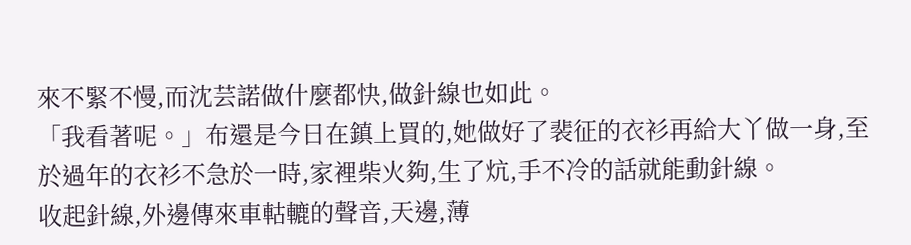來不緊不慢,而沈芸諾做什麼都快,做針線也如此。
「我看著呢。」布還是今日在鎮上買的,她做好了裴征的衣衫再給大丫做一身,至於過年的衣衫不急於一時,家裡柴火夠,生了炕,手不冷的話就能動針線。
收起針線,外邊傳來車軲轆的聲音,天邊,薄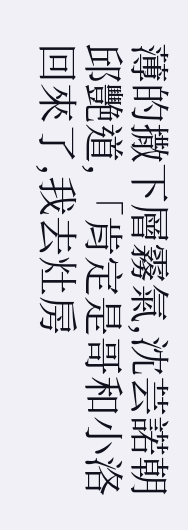薄的撒下層霧氣,沈芸諾朝邱艷道,「肯定是哥和小洛回來了,我去灶房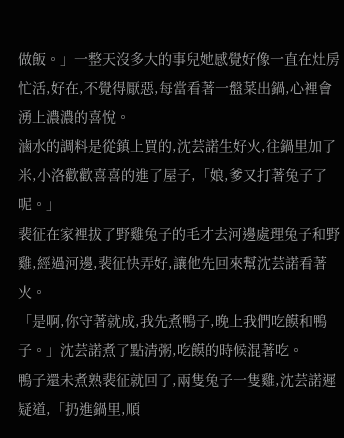做飯。」一整天沒多大的事兒她感覺好像一直在灶房忙活,好在,不覺得厭惡,每當看著一盤菜出鍋,心裡會湧上濃濃的喜悅。
滷水的調料是從鎮上買的,沈芸諾生好火,往鍋里加了米,小洛歡歡喜喜的進了屋子,「娘,爹又打著兔子了呢。」
裴征在家裡拔了野雞兔子的毛才去河邊處理兔子和野雞,經過河邊,裴征快弄好,讓他先回來幫沈芸諾看著火。
「是啊,你守著就成,我先煮鴨子,晚上我們吃饃和鴨子。」沈芸諾煮了點清粥,吃饃的時候混著吃。
鴨子還未煮熟裴征就回了,兩隻兔子一隻雞,沈芸諾遲疑道,「扔進鍋里,順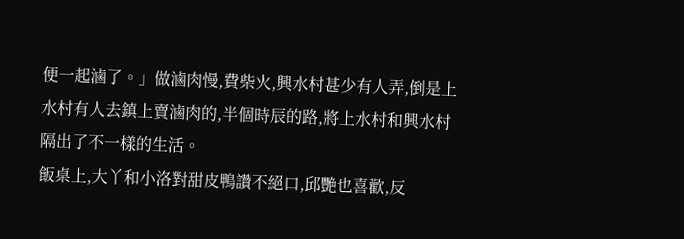便一起滷了。」做滷肉慢,費柴火,興水村甚少有人弄,倒是上水村有人去鎮上賣滷肉的,半個時辰的路,將上水村和興水村隔出了不一樣的生活。
飯桌上,大丫和小洛對甜皮鴨讚不絕口,邱艷也喜歡,反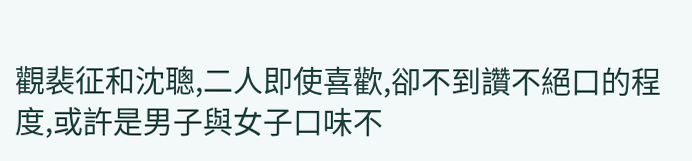觀裴征和沈聰,二人即使喜歡,卻不到讚不絕口的程度,或許是男子與女子口味不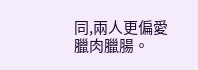同,兩人更偏愛臘肉臘腸。